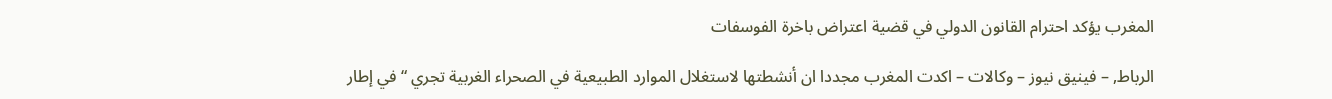المغرب يؤكد احترام القانون الدولي في قضية اعتراض باخرة الفوسفات

الرباط, – فينيق نيوز – وكالات – اكدت المغرب مجددا ان أنشطتها لاستغلال الموارد الطبيعية في الصحراء الغربية تجري “في إطار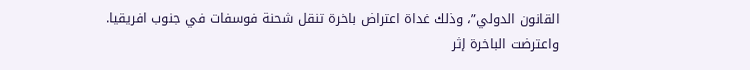القانون الدولي”، وذلك غداة اعتراض باخرة تنقل شحنة فوسفات في جنوب افريقيا.
واعترضت الباخرة إثر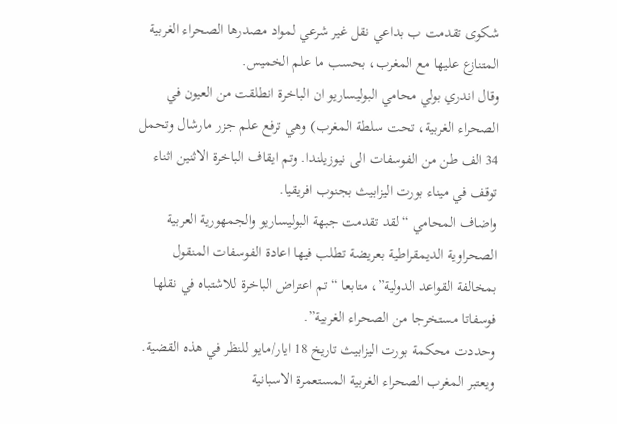شكوى تقدمت ب بداعي نقل غير شرعي لمواد مصدرها الصحراء الغربية المتنازع عليها مع المغرب، بحسب ما علم الخميس.
وقال اندري بولي محامي البوليساريو ان الباخرة انطلقت من العيون في الصحراء الغربية، تحت سلطة المغرب) وهي ترفع علم جزر مارشال وتحمل 34 الف طن من الفوسفات الى نيوزيلندا. وتم ايقاف الباخرة الاثنين اثناء توقف في ميناء بورت اليزابيث بجنوب افريقيا.
واضاف المحامي “لقد تقدمت جبهة البوليساريو والجمهورية العربية الصحراوية الديمقراطية بعريضة تطلب فيها اعادة الفوسفات المنقول بمخالفة القواعد الدولية”، متابعا “تم اعتراض الباخرة للاشتباه في نقلها فوسفاتا مستخرجا من الصحراء الغربية”.
وحددت محكمة بورت اليزابيث تاريخ 18 ايار/مايو للنظر في هذه القضية.
ويعتبر المغرب الصحراء الغربية المستعمرة الاسبانية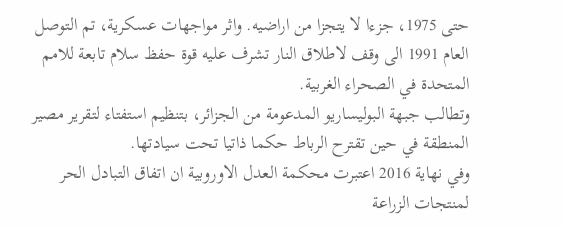حتى 1975، جزءا لا يتجزا من اراضيه. واثر مواجهات عسكرية، تم التوصل العام 1991 الى وقف لاطلاق النار تشرف عليه قوة حفظ سلام تابعة للامم المتحدة في الصحراء الغربية.
وتطالب جبهة البوليساريو المدعومة من الجزائر، بتنظيم استفتاء لتقرير مصير المنطقة في حين تقترح الرباط حكما ذاتيا تحت سيادتها.
وفي نهاية 2016 اعتبرت محكمة العدل الاوروبية ان اتفاق التبادل الحر لمنتجات الزراعة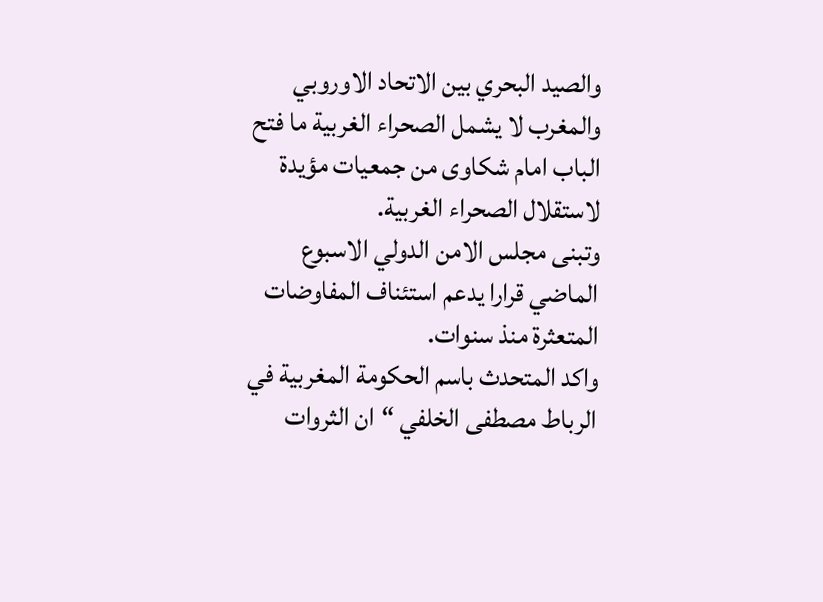والصيد البحري بين الاتحاد الاوروبي والمغرب لا يشمل الصحراء الغربية ما فتح الباب امام شكاوى من جمعيات مؤيدة لاستقلال الصحراء الغربية.
وتبنى مجلس الامن الدولي الاسبوع الماضي قرارا يدعم استئناف المفاوضات المتعثرة منذ سنوات.
واكد المتحدث باسم الحكومة المغربية في الرباط مصطفى الخلفي “ان الثروات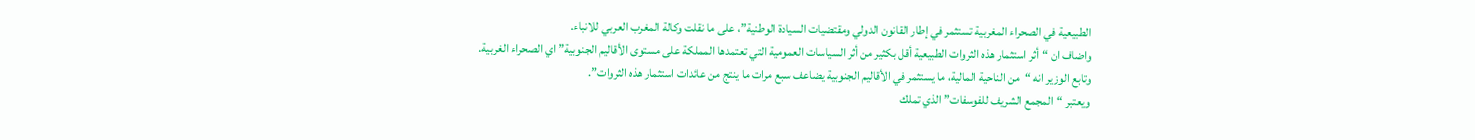الطبيعية في الصحراء المغربية تستثمر في إطار القانون الدولي ومقتضيات السيادة الوطنية”، على ما نقلت وكالة المغرب العربي للانباء.
واضاف ان “أثر استثمار هذه الثروات الطبيعية أقل بكثير من أثر السياسات العمومية التي تعتمدها المملكة على مستوى الأقاليم الجنوبية” اي الصحراء الغربية.
وتابع الوزير انه “من الناحية المالية، ما يستثمر في الأقاليم الجنوبية يضاعف سبع مرات ما ينتج من عائدات استثمار هذه الثروات”.
ويعتبر “المجمع الشريف للفوسفات” الذي تملك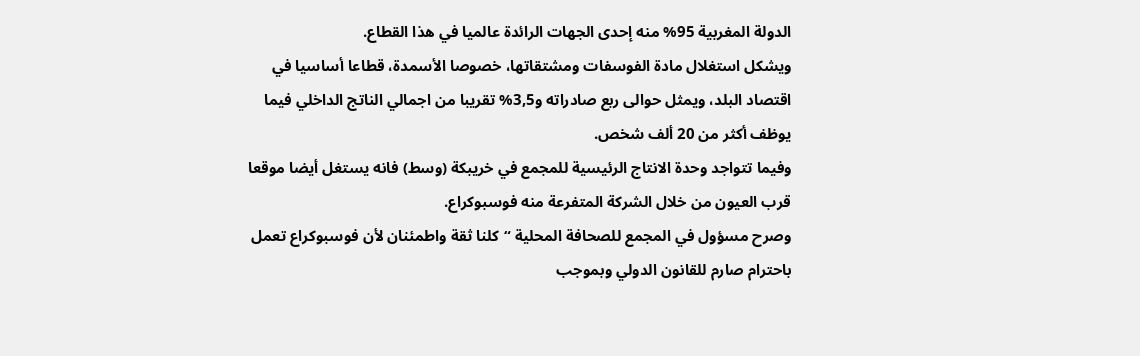الدولة المغربية 95% منه إحدى الجهات الرائدة عالميا في هذا القطاع.
ويشكل استغلال مادة الفوسفات ومشتقاتها، خصوصا الأسمدة، قطاعا أساسيا في اقتصاد البلد، ويمثل حوالى ربع صادراته و3,5% تقريبا من اجمالي الناتج الداخلي فيما يوظف أكثر من 20 ألف شخص.
وفيما تتواجد وحدة الانتاج الرئيسية للمجمع في خريبكة (وسط) فانه يستغل أيضا موقعا قرب العيون من خلال الشركة المتفرعة منه فوسبوكراع.
وصرح مسؤول في المجمع للصحافة المحلية “كلنا ثقة واطمئنان لأن فوسبوكراع تعمل باحترام صارم للقانون الدولي وبموجب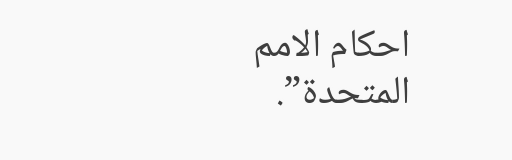احكام الامم المتحدة”.